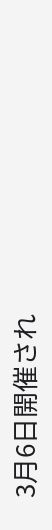3月6日開催され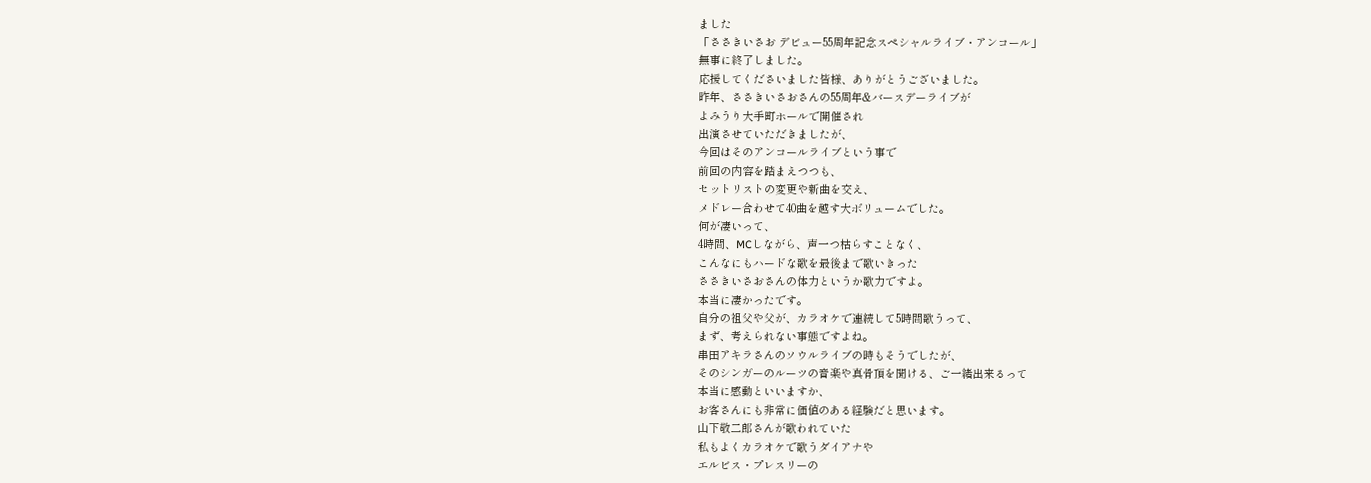ました
「ささきいさお デビュー55周年記念スペシャルライブ・アンコール」
無事に終了しました。
応援してくださいました皆様、ありがとうございました。
昨年、ささきいさおさんの55周年&バースデーライブが
よみうり大手町ホールで開催され
出演させていただきましたが、
今回はそのアンコールライブという事で
前回の内容を踏まえつつも、
セットリストの変更や新曲を交え、
メドレー合わせて40曲を越す大ボリュームでした。
何が凄いって、
4時間、MCしながら、声一つ枯らすことなく、
こんなにもハードな歌を最後まで歌いきった
ささきいさおさんの体力というか歌力ですよ。
本当に凄かったです。
自分の祖父や父が、カラオケで連続して5時間歌うって、
まず、考えられない事態ですよね。
串田アキラさんのソウルライブの時もそうでしたが、
そのシンガーのルーツの音楽や真骨頂を聞ける、ご一緒出来るって
本当に感動といいますか、
お客さんにも非常に価値のある経験だと思います。
山下敬二郎さんが歌われていた
私もよくカラオケで歌うダイアナや
エルビス・プレスリーの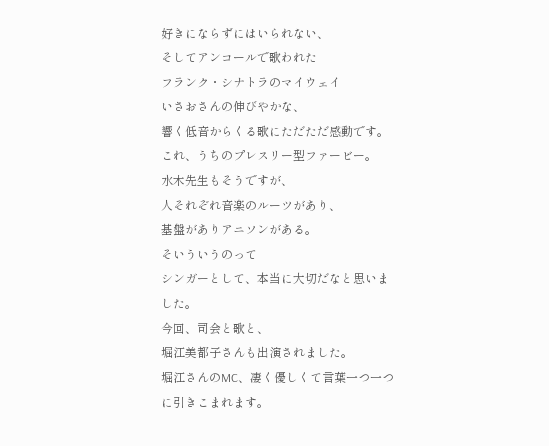好きにならずにはいられない、
そしてアンコールで歌われた
フランク・シナトラのマイウェイ
いさおさんの伸びやかな、
響く低音からくる歌にただただ感動です。
これ、うちのプレスリー型ファービー。
水木先生もそうですが、
人それぞれ音楽のルーツがあり、
基盤がありアニソンがある。
そいういうのって
シンガーとして、本当に大切だなと思いました。
今回、司会と歌と、
堀江美都子さんも出演されました。
堀江さんのMC、凄く優しくて言葉一つ一つに引きこまれます。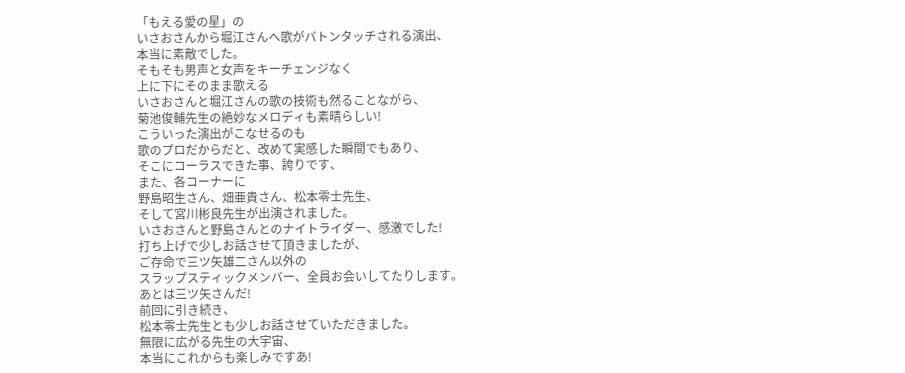「もえる愛の星」の
いさおさんから堀江さんへ歌がバトンタッチされる演出、
本当に素敵でした。
そもそも男声と女声をキーチェンジなく
上に下にそのまま歌える
いさおさんと堀江さんの歌の技術も然ることながら、
菊池俊輔先生の絶妙なメロディも素晴らしい!
こういった演出がこなせるのも
歌のプロだからだと、改めて実感した瞬間でもあり、
そこにコーラスできた事、誇りです、
また、各コーナーに
野島昭生さん、畑亜貴さん、松本零士先生、
そして宮川彬良先生が出演されました。
いさおさんと野島さんとのナイトライダー、感激でした!
打ち上げで少しお話させて頂きましたが、
ご存命で三ツ矢雄二さん以外の
スラップスティックメンバー、全員お会いしてたりします。
あとは三ツ矢さんだ!
前回に引き続き、
松本零士先生とも少しお話させていただきました。
無限に広がる先生の大宇宙、
本当にこれからも楽しみですあ!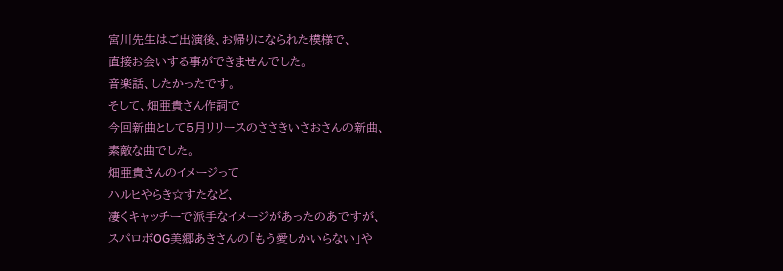宮川先生はご出演後、お帰りになられた模様で、
直接お会いする事ができませんでした。
音楽話、したかったです。
そして、畑亜貴さん作詞で
今回新曲として5月リリースのささきいさおさんの新曲、
素敵な曲でした。
畑亜貴さんのイメージって
ハルヒやらき☆すたなど、
凄くキャッチーで派手なイメージがあったのあですが、
スパロボOG美郷あきさんの「もう愛しかいらない」や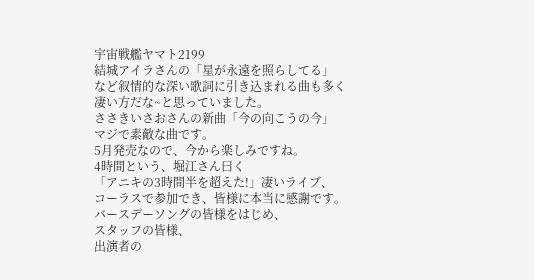宇宙戦艦ヤマト2199
結城アイラさんの「星が永遠を照らしてる」
など叙情的な深い歌詞に引き込まれる曲も多く
凄い方だな~と思っていました。
ささきいさおさんの新曲「今の向こうの今」
マジで素敵な曲です。
5月発売なので、今から楽しみですね。
4時間という、堀江さん曰く
「アニキの3時間半を超えた!」凄いライブ、
コーラスで参加でき、皆様に本当に感謝です。
バースデーソングの皆様をはじめ、
スタッフの皆様、
出演者の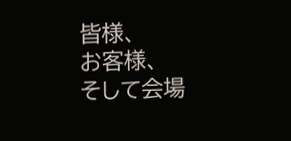皆様、
お客様、
そして会場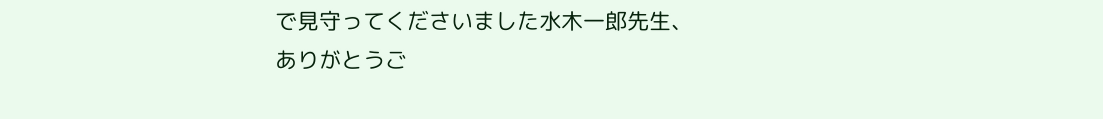で見守ってくださいました水木一郎先生、
ありがとうご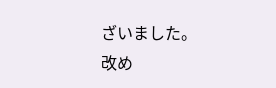ざいました。
改め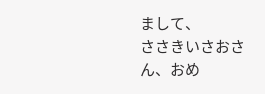まして、
ささきいさおさん、おめ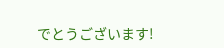でとうございます!